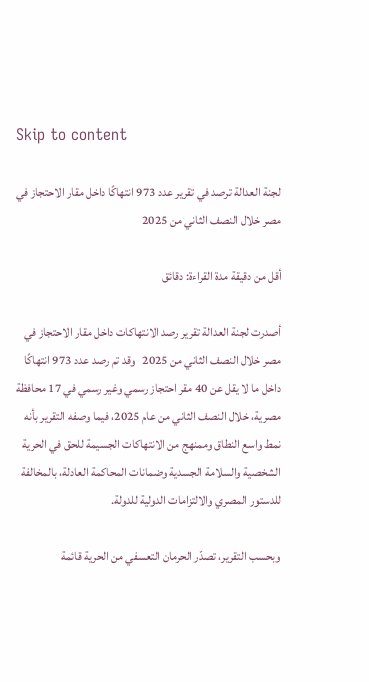Skip to content

لجنة العدالة ترصد في تقرير عدد 973 انتهاكًا داخل مقار الاحتجاز في مصر خلال النصف الثاني من 2025

أقل من دقيقة مدة القراءة: دقائق

أصدرت لجنة العدالة تقرير رصد الانتهاكات داخل مقار الاحتجاز في مصر خلال النصف الثاني من 2025   وقد تم رصد عدد 973 انتهاكًا داخل ما لا يقل عن 40 مقر احتجاز رسمي وغير رسمي في 17 محافظة مصرية، خلال النصف الثاني من عام 2025، فيما وصفه التقرير بأنه نمط واسع النطاق وممنهج من الانتهاكات الجسيمة للحق في الحرية الشخصية والسلامة الجسدية وضمانات المحاكمة العادلة، بالمخالفة للدستور المصري والالتزامات الدولية للدولة.

وبحسب التقرير، تصدّر الحرمان التعسفي من الحرية قائمة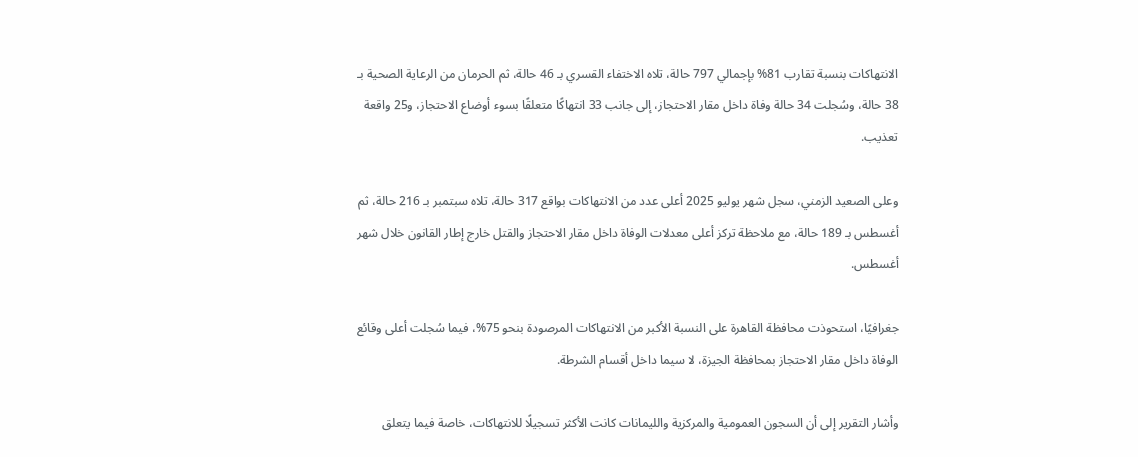الانتهاكات بنسبة تقارب 81% بإجمالي 797 حالة، تلاه الاختفاء القسري بـ 46 حالة، ثم الحرمان من الرعاية الصحية بـ 38 حالة، وسُجلت 34 حالة وفاة داخل مقار الاحتجاز، إلى جانب 33 انتهاكًا متعلقًا بسوء أوضاع الاحتجاز، و25 واقعة تعذيب.

وعلى الصعيد الزمني، سجل شهر يوليو 2025 أعلى عدد من الانتهاكات بواقع 317 حالة، تلاه سبتمبر بـ 216 حالة، ثم أغسطس بـ 189 حالة، مع ملاحظة تركز أعلى معدلات الوفاة داخل مقار الاحتجاز والقتل خارج إطار القانون خلال شهر أغسطس.

جغرافيًا، استحوذت محافظة القاهرة على النسبة الأكبر من الانتهاكات المرصودة بنحو 75%، فيما سُجلت أعلى وقائع الوفاة داخل مقار الاحتجاز بمحافظة الجيزة، لا سيما داخل أقسام الشرطة.

وأشار التقرير إلى أن السجون العمومية والمركزية والليمانات كانت الأكثر تسجيلًا للانتهاكات، خاصة فيما يتعلق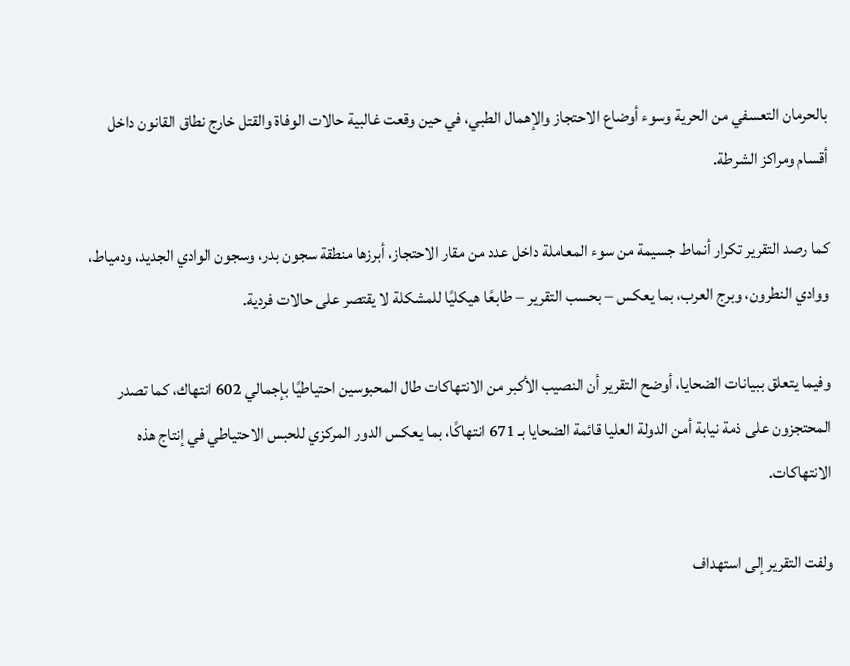بالحرمان التعسفي من الحرية وسوء أوضاع الاحتجاز والإهمال الطبي، في حين وقعت غالبية حالات الوفاة والقتل خارج نطاق القانون داخل أقسام ومراكز الشرطة.

كما رصد التقرير تكرار أنماط جسيمة من سوء المعاملة داخل عدد من مقار الاحتجاز، أبرزها منطقة سجون بدر، وسجون الوادي الجديد، ودمياط، ووادي النطرون، وبرج العرب، بما يعكس – بحسب التقرير – طابعًا هيكليًا للمشكلة لا يقتصر على حالات فردية.

وفيما يتعلق ببيانات الضحايا، أوضح التقرير أن النصيب الأكبر من الانتهاكات طال المحبوسين احتياطيًا بإجمالي 602 انتهاك، كما تصدر المحتجزون على ذمة نيابة أمن الدولة العليا قائمة الضحايا بـ 671 انتهاكًا، بما يعكس الدور المركزي للحبس الاحتياطي في إنتاج هذه الانتهاكات.

ولفت التقرير إلى استهداف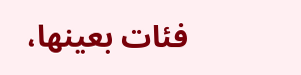فئات بعينها،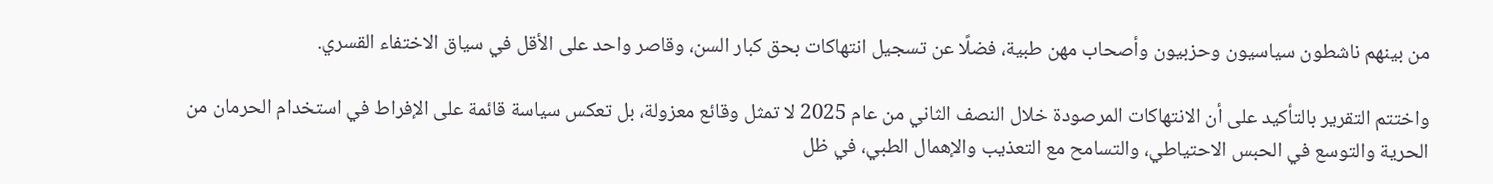من بينهم ناشطون سياسيون وحزبيون وأصحاب مهن طبية، فضلًا عن تسجيل انتهاكات بحق كبار السن، وقاصر واحد على الأقل في سياق الاختفاء القسري.

واختتم التقرير بالتأكيد على أن الانتهاكات المرصودة خلال النصف الثاني من عام 2025 لا تمثل وقائع معزولة، بل تعكس سياسة قائمة على الإفراط في استخدام الحرمان من الحرية والتوسع في الحبس الاحتياطي، والتسامح مع التعذيب والإهمال الطبي، في ظل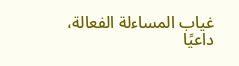غياب المساءلة الفعالة، داعيًا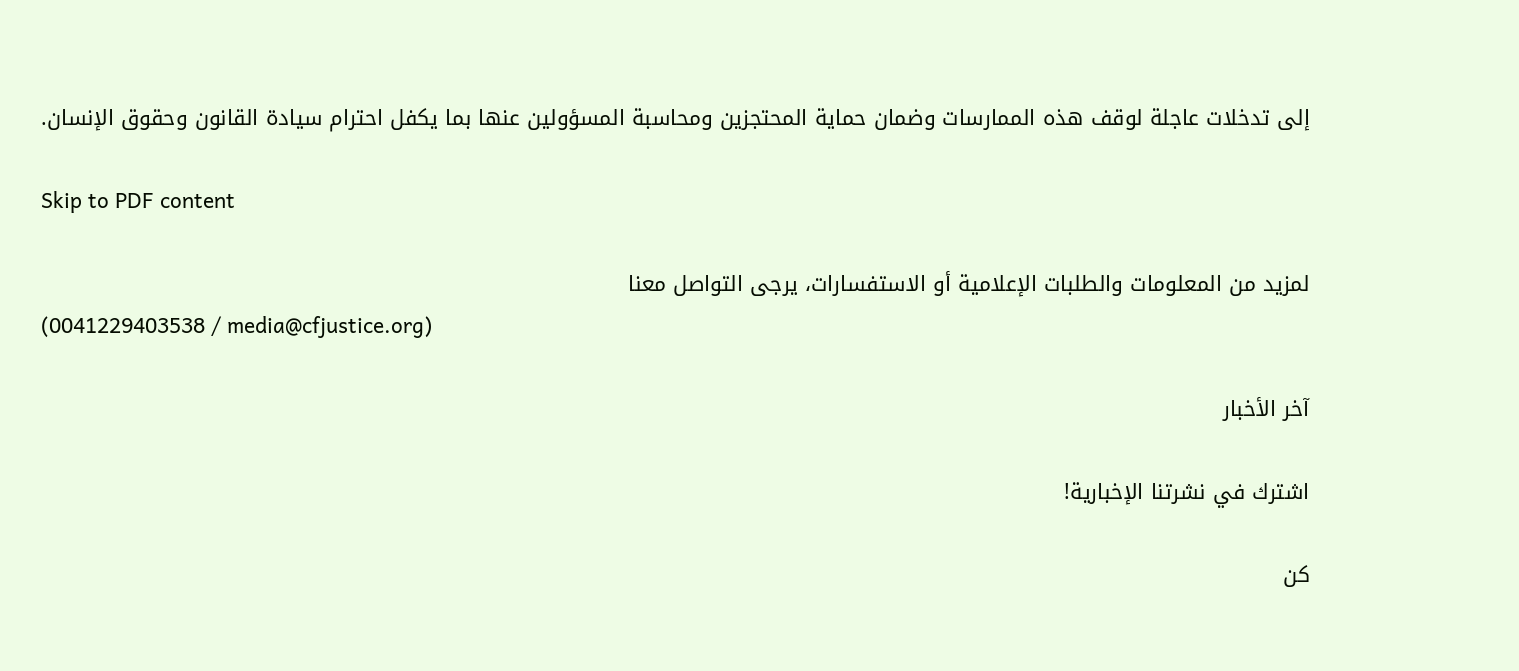إلى تدخلات عاجلة لوقف هذه الممارسات وضمان حماية المحتجزين ومحاسبة المسؤولين عنها بما يكفل احترام سيادة القانون وحقوق الإنسان.

Skip to PDF content

لمزيد من المعلومات والطلبات الإعلامية أو الاستفسارات، يرجى التواصل معنا
(0041229403538 / media@cfjustice.org)

آخر الأخبار

اشترك في نشرتنا الإخبارية!

كن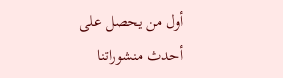أول من يحصل على أحدث منشوراتنا